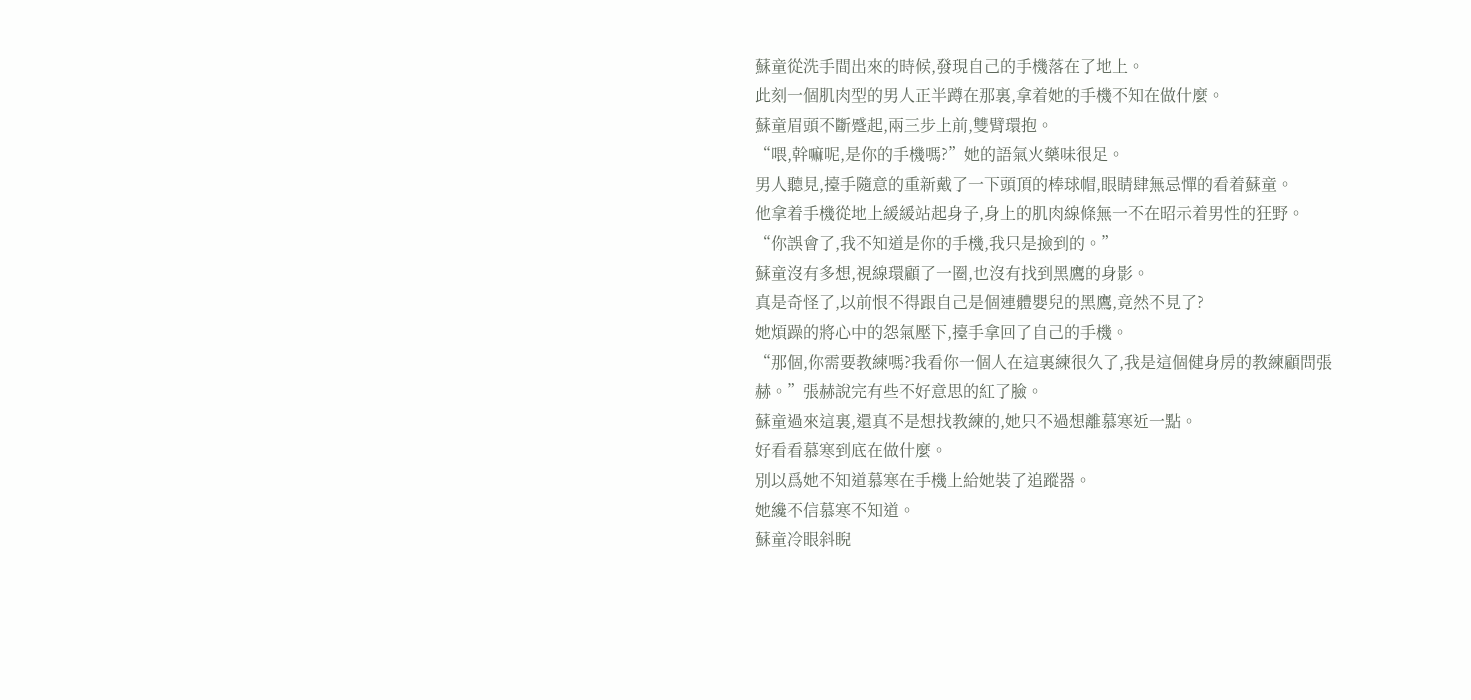蘇童從洗手間出來的時候,發現自己的手機落在了地上。
此刻一個肌肉型的男人正半蹲在那裏,拿着她的手機不知在做什麼。
蘇童眉頭不斷蹙起,兩三步上前,雙臂環抱。
“喂,幹嘛呢,是你的手機嗎?”她的語氣火藥味很足。
男人聽見,擡手隨意的重新戴了一下頭頂的棒球帽,眼睛肆無忌憚的看着蘇童。
他拿着手機從地上緩緩站起身子,身上的肌肉線條無一不在昭示着男性的狂野。
“你誤會了,我不知道是你的手機,我只是撿到的。”
蘇童沒有多想,視線環顧了一圈,也沒有找到黑鷹的身影。
真是奇怪了,以前恨不得跟自己是個連體嬰兒的黑鷹,竟然不見了?
她煩躁的將心中的怨氣壓下,擡手拿回了自己的手機。
“那個,你需要教練嗎?我看你一個人在這裏練很久了,我是這個健身房的教練顧問張赫。”張赫說完有些不好意思的紅了臉。
蘇童過來這裏,還真不是想找教練的,她只不過想離慕寒近一點。
好看看慕寒到底在做什麼。
別以爲她不知道慕寒在手機上給她裝了追蹤器。
她纔不信慕寒不知道。
蘇童冷眼斜睨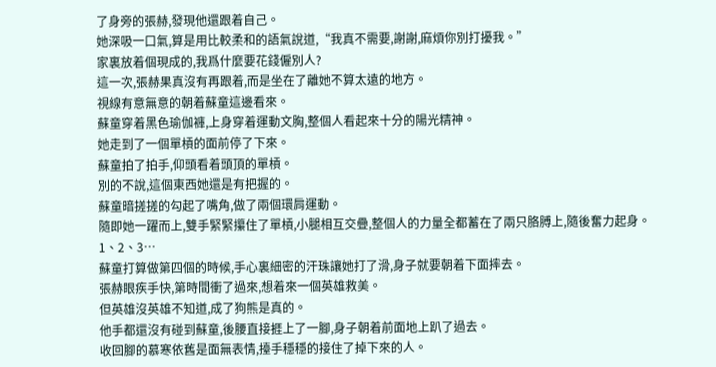了身旁的張赫,發現他還跟着自己。
她深吸一口氣,算是用比較柔和的語氣說道,“我真不需要,謝謝,麻煩你別打擾我。”
家裏放着個現成的,我爲什麼要花錢僱別人?
這一次,張赫果真沒有再跟着,而是坐在了離她不算太遠的地方。
視線有意無意的朝着蘇童這邊看來。
蘇童穿着黑色瑜伽褲,上身穿着運動文胸,整個人看起來十分的陽光精神。
她走到了一個單槓的面前停了下來。
蘇童拍了拍手,仰頭看着頭頂的單槓。
別的不說,這個東西她還是有把握的。
蘇童暗搓搓的勾起了嘴角,做了兩個環肩運動。
隨即她一躍而上,雙手緊緊攥住了單槓,小腿相互交疊,整個人的力量全都蓄在了兩只胳膊上,隨後奮力起身。
1、2、3…
蘇童打算做第四個的時候,手心裏細密的汗珠讓她打了滑,身子就要朝着下面摔去。
張赫眼疾手快,第時間衝了過來,想着來一個英雄救美。
但英雄沒英雄不知道,成了狗熊是真的。
他手都還沒有碰到蘇童,後腰直接捱上了一腳,身子朝着前面地上趴了過去。
收回腳的慕寒依舊是面無表情,擡手穩穩的接住了掉下來的人。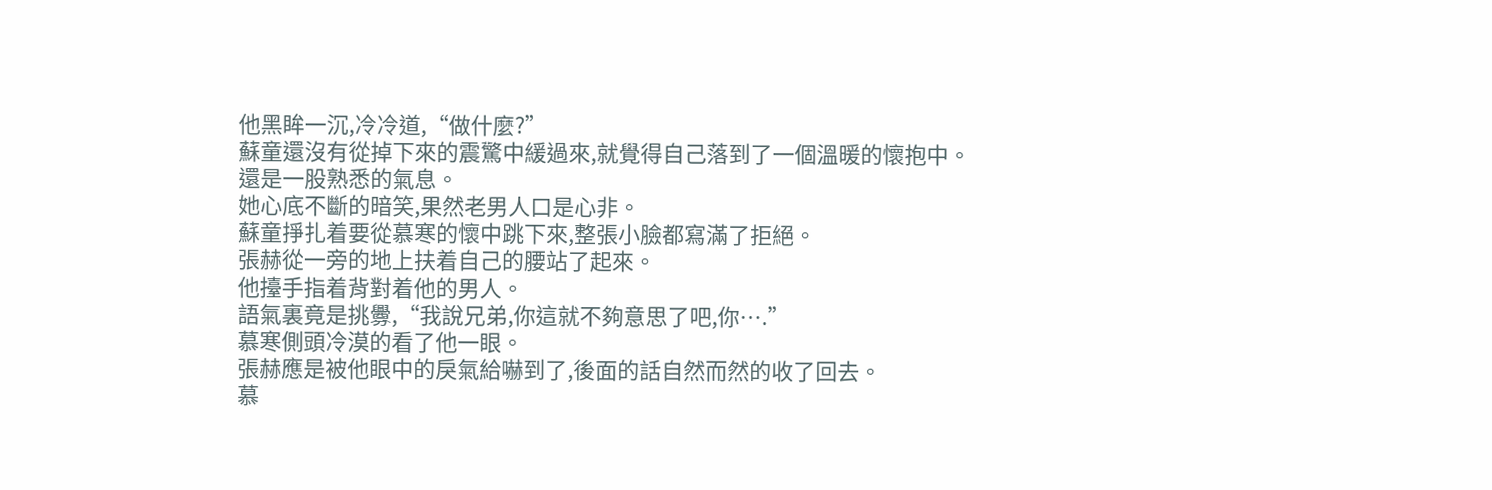他黑眸一沉,冷冷道,“做什麼?”
蘇童還沒有從掉下來的震驚中緩過來,就覺得自己落到了一個溫暖的懷抱中。
還是一股熟悉的氣息。
她心底不斷的暗笑,果然老男人口是心非。
蘇童掙扎着要從慕寒的懷中跳下來,整張小臉都寫滿了拒絕。
張赫從一旁的地上扶着自己的腰站了起來。
他擡手指着背對着他的男人。
語氣裏竟是挑釁,“我說兄弟,你這就不夠意思了吧,你….”
慕寒側頭冷漠的看了他一眼。
張赫應是被他眼中的戾氣給嚇到了,後面的話自然而然的收了回去。
慕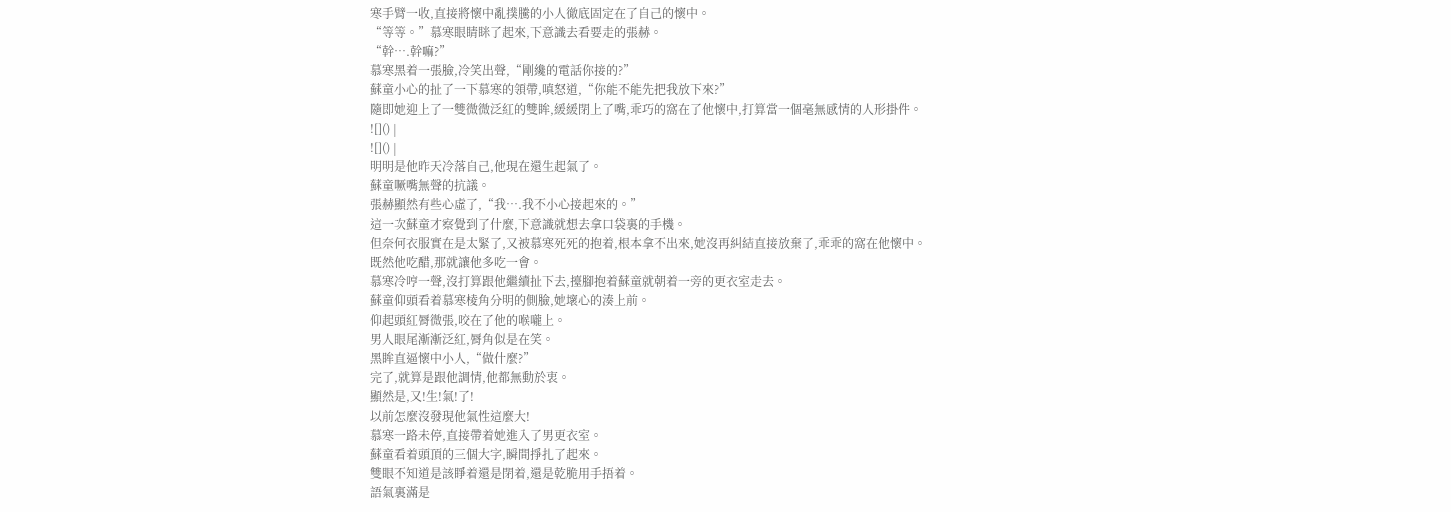寒手臂一收,直接將懷中亂撲騰的小人徹底固定在了自己的懷中。
“等等。”慕寒眼睛眯了起來,下意識去看要走的張赫。
“幹….幹嘛?”
慕寒黑着一張臉,冷笑出聲,“剛纔的電話你接的?”
蘇童小心的扯了一下慕寒的領帶,嗔怒道,“你能不能先把我放下來?”
隨即她迎上了一雙微微泛紅的雙眸,緩緩閉上了嘴,乖巧的窩在了他懷中,打算當一個毫無感情的人形掛件。
![]() |
![]() |
明明是他昨天冷落自己,他現在還生起氣了。
蘇童噘嘴無聲的抗議。
張赫顯然有些心虛了,“我….我不小心接起來的。”
這一次蘇童才察覺到了什麼,下意識就想去拿口袋裏的手機。
但奈何衣服實在是太緊了,又被慕寒死死的抱着,根本拿不出來,她沒再糾結直接放棄了,乖乖的窩在他懷中。
既然他吃醋,那就讓他多吃一會。
慕寒冷哼一聲,沒打算跟他繼續扯下去,擡腳抱着蘇童就朝着一旁的更衣室走去。
蘇童仰頭看着慕寒棱角分明的側臉,她壞心的湊上前。
仰起頭紅脣微張,咬在了他的喉嚨上。
男人眼尾漸漸泛紅,脣角似是在笑。
黑眸直逼懷中小人,“做什麼?”
完了,就算是跟他調情,他都無動於衷。
顯然是,又!生!氣!了!
以前怎麼沒發現他氣性這麼大!
慕寒一路未停,直接帶着她進入了男更衣室。
蘇童看着頭頂的三個大字,瞬間掙扎了起來。
雙眼不知道是該睜着還是閉着,還是乾脆用手捂着。
語氣裏滿是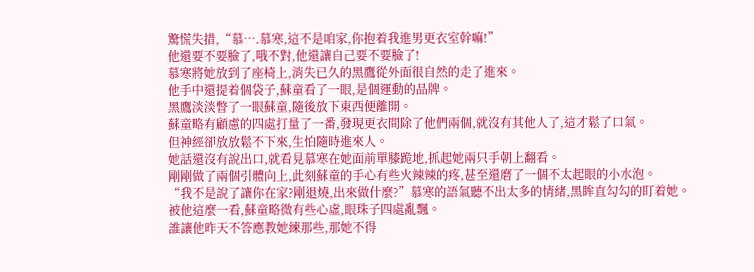驚慌失措,“慕….慕寒,這不是咱家,你抱着我進男更衣室幹嘛!”
他還要不要臉了,哦不對,他還讓自己要不要臉了!
慕寒將她放到了座椅上,消失已久的黑鷹從外面很自然的走了進來。
他手中還提着個袋子,蘇童看了一眼,是個運動的品牌。
黑鷹淡淡瞥了一眼蘇童,隨後放下東西便離開。
蘇童略有顧慮的四處打量了一番,發現更衣間除了他們兩個,就沒有其他人了,這才鬆了口氣。
但神經卻放放鬆不下來,生怕隨時進來人。
她話還沒有說出口,就看見慕寒在她面前單膝跪地,抓起她兩只手朝上翻看。
剛剛做了兩個引體向上,此刻蘇童的手心有些火辣辣的疼,甚至還磨了一個不太起眼的小水泡。
“我不是說了讓你在家?剛退燒,出來做什麼?”慕寒的語氣聽不出太多的情緒,黑眸直勾勾的盯着她。
被他這麼一看,蘇童略微有些心虛,眼珠子四處亂飄。
誰讓他昨天不答應教她練那些,那她不得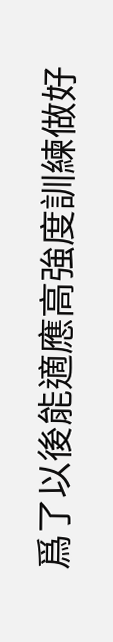爲了以後能適應高強度訓練做好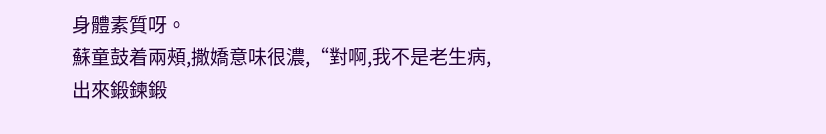身體素質呀。
蘇童鼓着兩頰,撒嬌意味很濃,“對啊,我不是老生病,出來鍛鍊鍛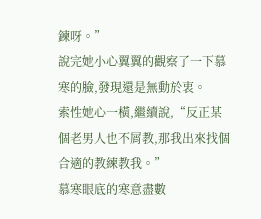鍊呀。”
說完她小心翼翼的觀察了一下慕寒的臉,發現還是無動於衷。
索性她心一橫,繼續說,“反正某個老男人也不屑教,那我出來找個合適的教練教我。”
慕寒眼底的寒意盡數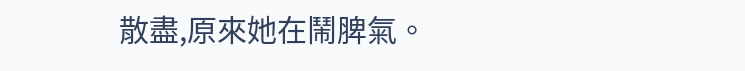散盡,原來她在鬧脾氣。